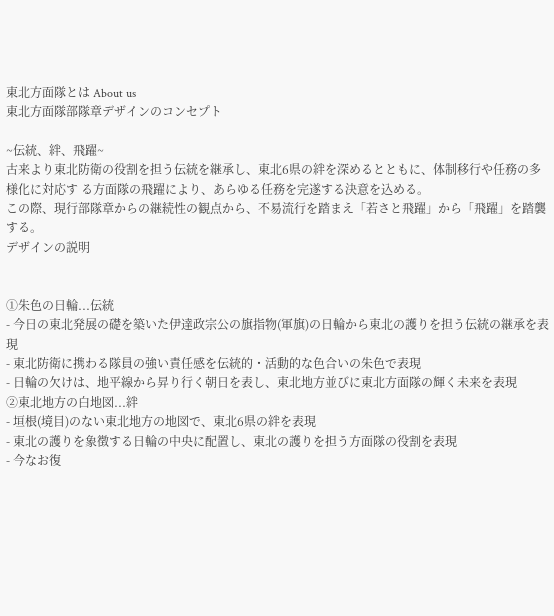東北方面隊とは About us
東北方面隊部隊章デザインのコンセプト

~伝統、絆、飛躍~
古来より東北防衛の役割を担う伝統を継承し、東北6県の絆を深めるとともに、体制移行や任務の多様化に対応す る方面隊の飛躍により、あらゆる任務を完遂する決意を込める。
この際、現行部隊章からの継続性の観点から、不易流行を踏まえ「若さと飛躍」から「飛躍」を踏襲する。
デザインの説明


①朱色の日輪...伝統
- 今日の東北発展の礎を築いた伊達政宗公の旗指物(軍旗)の日輪から東北の護りを担う伝統の継承を表現
- 東北防衛に携わる隊員の強い責任感を伝統的・活動的な色合いの朱色で表現
- 日輪の欠けは、地平線から昇り行く朝日を表し、東北地方並びに東北方面隊の輝く未来を表現
②東北地方の白地図...絆
- 垣根(境目)のない東北地方の地図で、東北6県の絆を表現
- 東北の護りを象徴する日輪の中央に配置し、東北の護りを担う方面隊の役割を表現
- 今なお復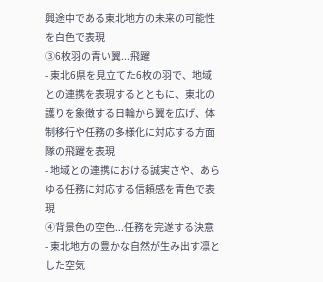興途中である東北地方の未来の可能性を白色で表現
③6枚羽の青い翼...飛躍
- 東北6県を見立てた6枚の羽で、地域との連携を表現するとともに、東北の護りを象徴する日輪から翼を広げ、体制移行や任務の多様化に対応する方面隊の飛躍を表現
- 地域との連携における誠実さや、あらゆる任務に対応する信頼感を青色で表現
④背景色の空色...任務を完遂する決意
- 東北地方の豊かな自然が生み出す凛とした空気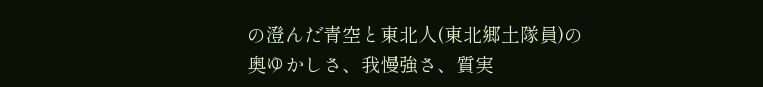の澄んだ青空と東北人(東北郷土隊員)の奥ゆかしさ、我慢強さ、質実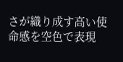さが織り成す高い使命感を空色で表現